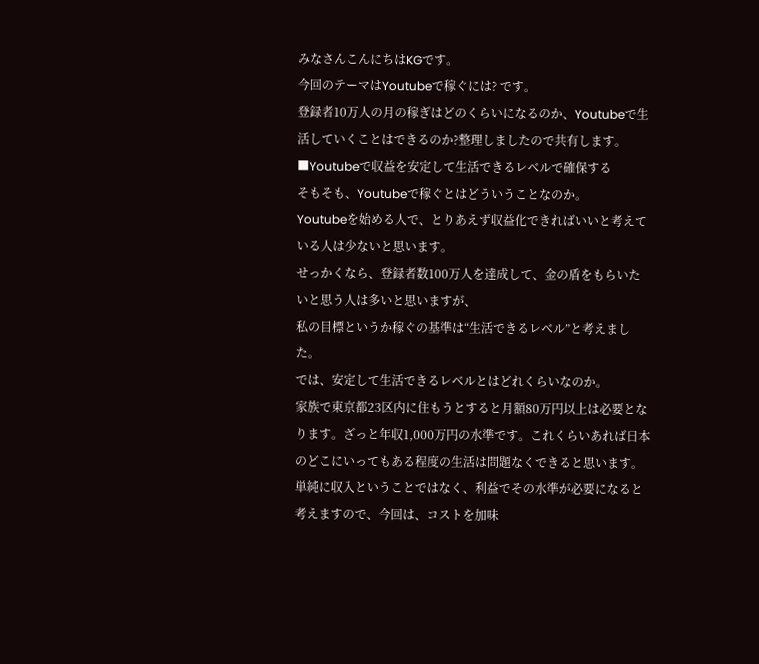みなさんこんにちはKGです。
今回のテーマはYoutubeで稼ぐには? です。
登録者10万人の月の稼ぎはどのくらいになるのか、Youtubeで生活していくことはできるのか?整理しましたので共有します。
■Youtubeで収益を安定して生活できるレベルで確保する
そもそも、Youtubeで稼ぐとはどういうことなのか。
Youtubeを始める人で、とりあえず収益化できればいいと考えている人は少ないと思います。
せっかくなら、登録者数100万人を達成して、金の盾をもらいたいと思う人は多いと思いますが、
私の目標というか稼ぐの基準は“生活できるレベル”と考えました。
では、安定して生活できるレベルとはどれくらいなのか。
家族で東京都23区内に住もうとすると月額80万円以上は必要となります。ざっと年収1,000万円の水準です。これくらいあれば日本のどこにいってもある程度の生活は問題なくできると思います。
単純に収入ということではなく、利益でその水準が必要になると考えますので、今回は、コストを加味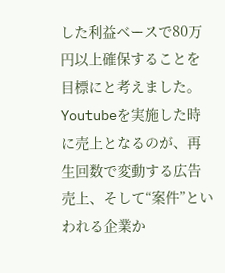した利益ベースで80万円以上確保することを目標にと考えました。
Youtubeを実施した時に売上となるのが、再生回数で変動する広告売上、そして“案件”といわれる企業か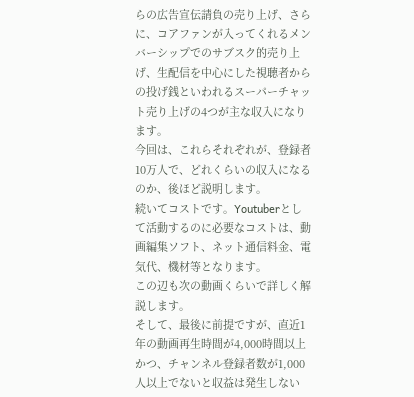らの広告宣伝請負の売り上げ、さらに、コアファンが入ってくれるメンバーシップでのサブスク的売り上げ、生配信を中心にした視聴者からの投げ銭といわれるスーパーチャット売り上げの4つが主な収入になります。
今回は、これらそれぞれが、登録者10万人で、どれくらいの収入になるのか、後ほど説明します。
続いてコストです。Youtuberとして活動するのに必要なコストは、動画編集ソフト、ネット通信料金、電気代、機材等となります。
この辺も次の動画くらいで詳しく解説します。
そして、最後に前提ですが、直近1年の動画再生時間が4,000時間以上かつ、チャンネル登録者数が1,000人以上でないと収益は発生しない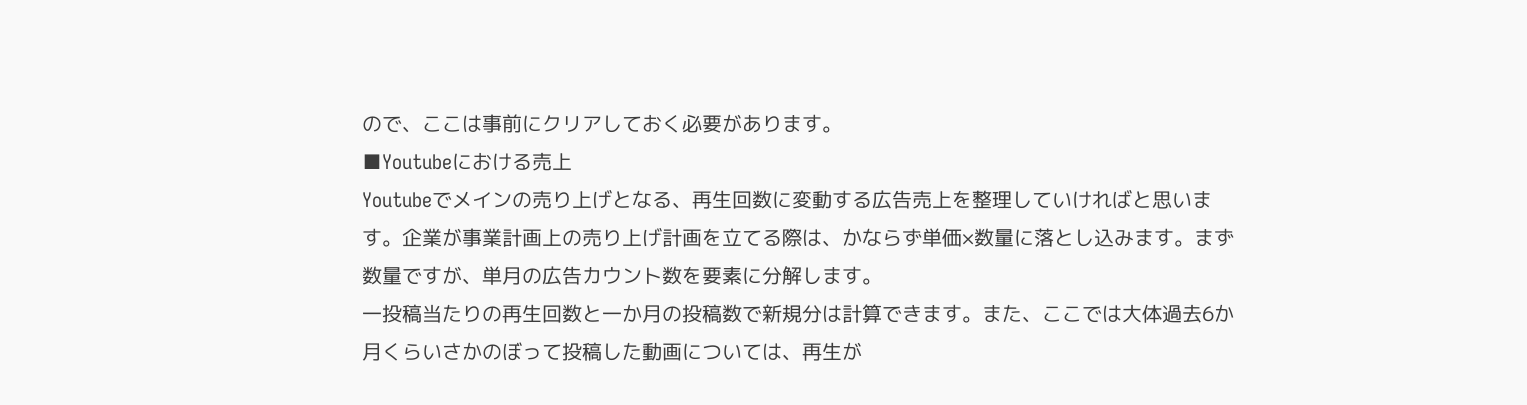ので、ここは事前にクリアしておく必要があります。
■Youtubeにおける売上
Youtubeでメインの売り上げとなる、再生回数に変動する広告売上を整理していければと思います。企業が事業計画上の売り上げ計画を立てる際は、かならず単価×数量に落とし込みます。まず数量ですが、単月の広告カウント数を要素に分解します。
一投稿当たりの再生回数と一か月の投稿数で新規分は計算できます。また、ここでは大体過去6か月くらいさかのぼって投稿した動画については、再生が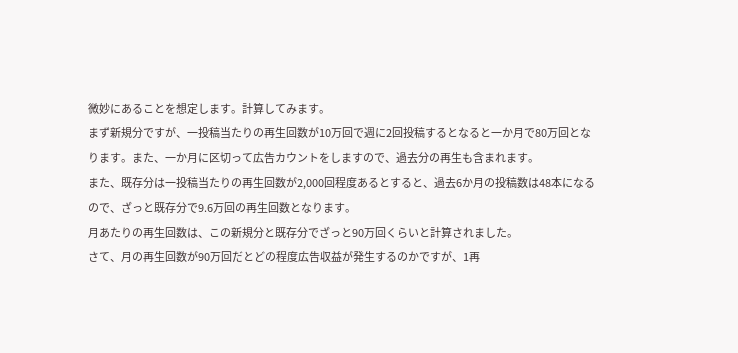微妙にあることを想定します。計算してみます。
まず新規分ですが、一投稿当たりの再生回数が10万回で週に2回投稿するとなると一か月で80万回となります。また、一か月に区切って広告カウントをしますので、過去分の再生も含まれます。
また、既存分は一投稿当たりの再生回数が2,000回程度あるとすると、過去6か月の投稿数は48本になるので、ざっと既存分で9.6万回の再生回数となります。
月あたりの再生回数は、この新規分と既存分でざっと90万回くらいと計算されました。
さて、月の再生回数が90万回だとどの程度広告収益が発生するのかですが、1再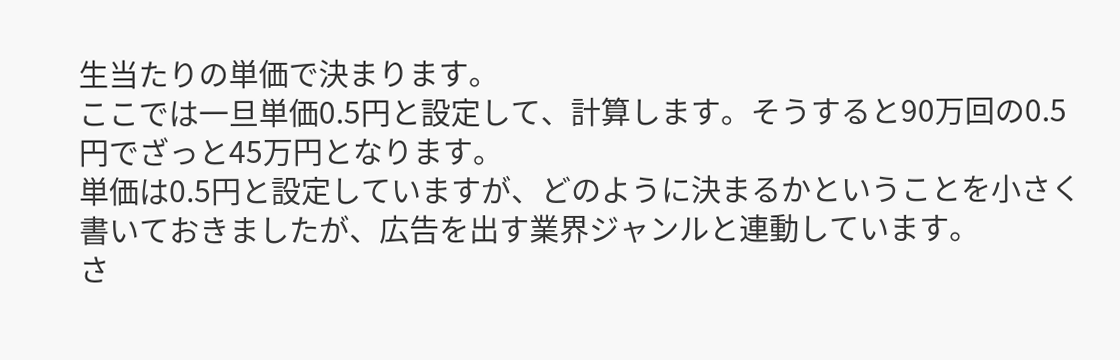生当たりの単価で決まります。
ここでは一旦単価0.5円と設定して、計算します。そうすると90万回の0.5円でざっと45万円となります。
単価は0.5円と設定していますが、どのように決まるかということを小さく書いておきましたが、広告を出す業界ジャンルと連動しています。
さ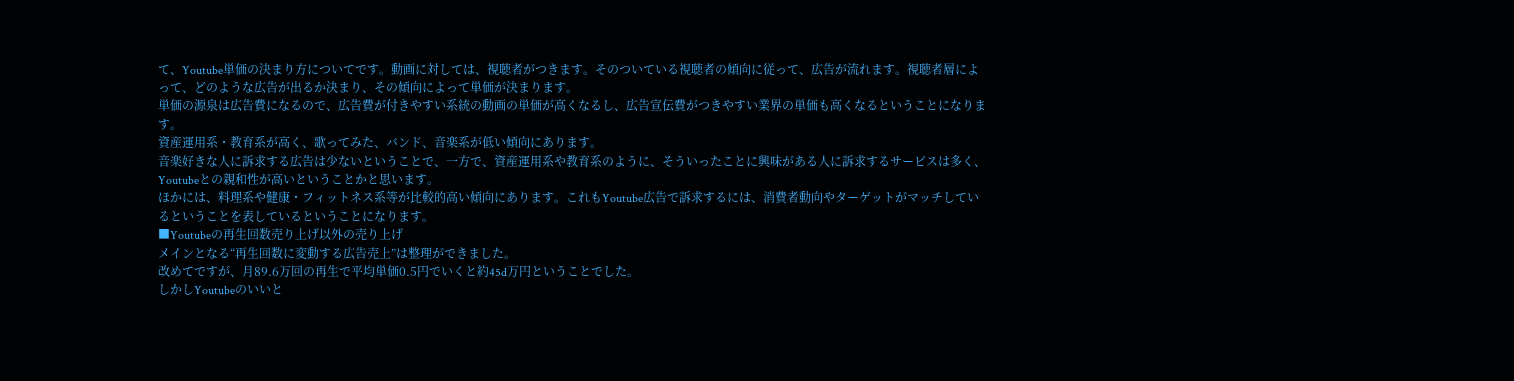て、Youtube単価の決まり方についてです。動画に対しては、視聴者がつきます。そのついている視聴者の傾向に従って、広告が流れます。視聴者層によって、どのような広告が出るか決まり、その傾向によって単価が決まります。
単価の源泉は広告費になるので、広告費が付きやすい系統の動画の単価が高くなるし、広告宣伝費がつきやすい業界の単価も高くなるということになります。
資産運用系・教育系が高く、歌ってみた、バンド、音楽系が低い傾向にあります。
音楽好きな人に訴求する広告は少ないということで、一方で、資産運用系や教育系のように、そういったことに興味がある人に訴求するサービスは多く、Youtubeとの親和性が高いということかと思います。
ほかには、料理系や健康・フィットネス系等が比較的高い傾向にあります。これもYoutube広告で訴求するには、消費者動向やターゲットがマッチしているということを表しているということになります。
■Youtubeの再生回数売り上げ以外の売り上げ
メインとなる“再生回数に変動する広告売上”は整理ができました。
改めてですが、月89.6万回の再生で平均単価0.5円でいくと約45d万円ということでした。
しかしYoutubeのいいと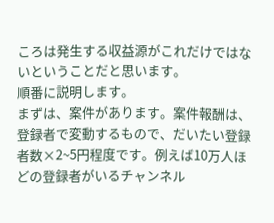ころは発生する収益源がこれだけではないということだと思います。
順番に説明します。
まずは、案件があります。案件報酬は、登録者で変動するもので、だいたい登録者数×2~5円程度です。例えば10万人ほどの登録者がいるチャンネル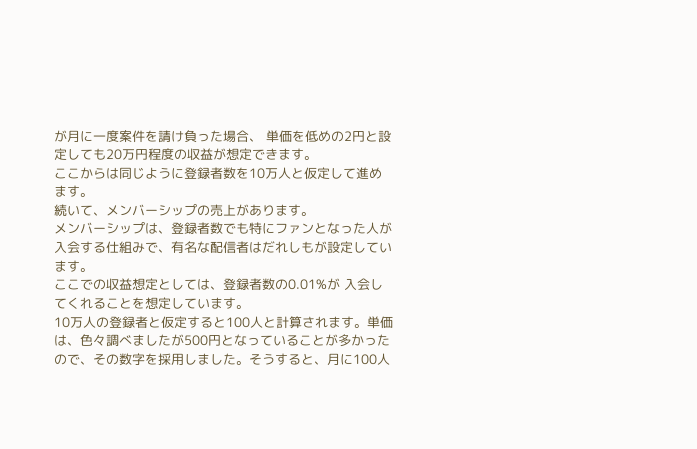が月に一度案件を請け負った場合、 単価を低めの2円と設定しても20万円程度の収益が想定できます。
ここからは同じように登録者数を10万人と仮定して進めます。
続いて、メンバーシップの売上があります。
メンバーシップは、登録者数でも特にファンとなった人が入会する仕組みで、有名な配信者はだれしもが設定しています。
ここでの収益想定としては、登録者数の0.01%が 入会してくれることを想定しています。
10万人の登録者と仮定すると100人と計算されます。単価は、色々調べましたが500円となっていることが多かったので、その数字を採用しました。そうすると、月に100人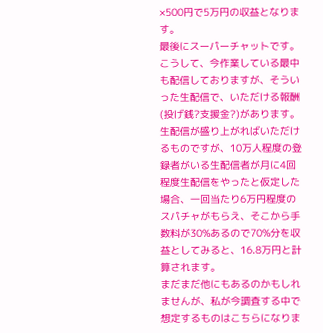×500円で5万円の収益となります。
最後にスーパーチャットです。こうして、今作業している最中も配信しておりますが、そういった生配信で、いただける報酬(投げ銭?支援金?)があります。生配信が盛り上がればいただけるものですが、10万人程度の登録者がいる生配信者が月に4回程度生配信をやったと仮定した場合、一回当たり6万円程度のスパチャがもらえ、そこから手数料が30%あるので70%分を収益としてみると、16.8万円と計算されます。
まだまだ他にもあるのかもしれませんが、私が今調査する中で想定するものはこちらになりま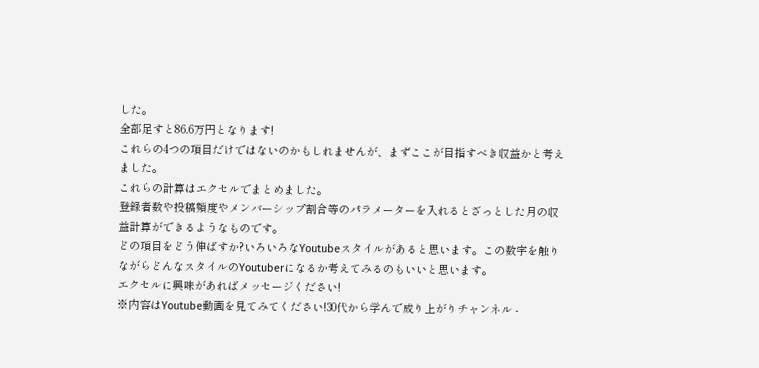した。
全部足すと86.6万円となります!
これらの4つの項目だけではないのかもしれませんが、まずここが目指すべき収益かと考えました。
これらの計算はエクセルでまとめました。
登録者数や投稿頻度やメンバーシップ割合等のパラメーターを入れるとざっとした月の収益計算ができるようなものです。
どの項目をどう伸ばすか?いろいろなYoutubeスタイルがあると思います。この数字を触りながらどんなスタイルのYoutuberになるか考えてみるのもいいと思います。
エクセルに興味があればメッセージください!
※内容はYoutube動画を見てみてください!30代から学んで成り上がりチャンネル -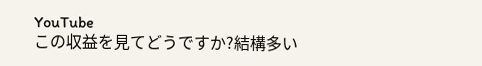YouTube
この収益を見てどうですか?結構多い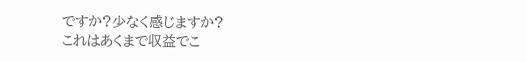ですか?少なく感じますか?
これはあくまで収益でこ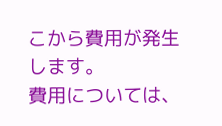こから費用が発生します。
費用については、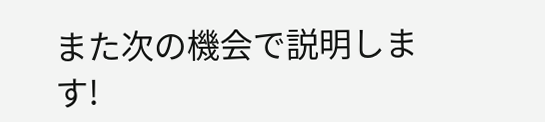また次の機会で説明します!